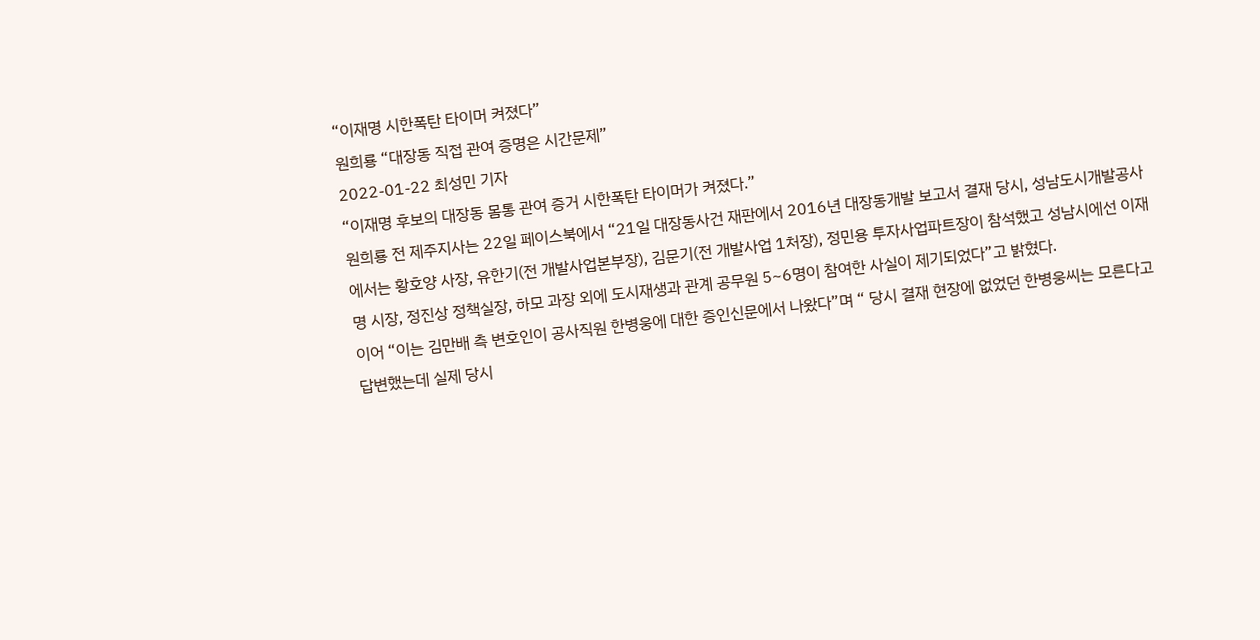“이재명 시한폭탄 타이머 켜졌다”
원희룡 “대장동 직접 관여 증명은 시간문제”
2022-01-22 최성민 기자
“이재명 후보의 대장동 몸통 관여 증거 시한폭탄 타이머가 켜졌다.”
원희룡 전 제주지사는 22일 페이스북에서 “21일 대장동사건 재판에서 2016년 대장동개발 보고서 결재 당시, 성남도시개발공사에서는 황호양 사장, 유한기(전 개발사업본부장), 김문기(전 개발사업 1처장), 정민용 투자사업파트장이 참석했고 성남시에선 이재명 시장, 정진상 정책실장, 하모 과장 외에 도시재생과 관계 공무원 5~6명이 참여한 사실이 제기되었다”고 밝혔다.
이어 “이는 김만배 측 변호인이 공사직원 한병웅에 대한 증인신문에서 나왔다”며 “ 당시 결재 현장에 없었던 한병웅씨는 모른다고 답변했는데 실제 당시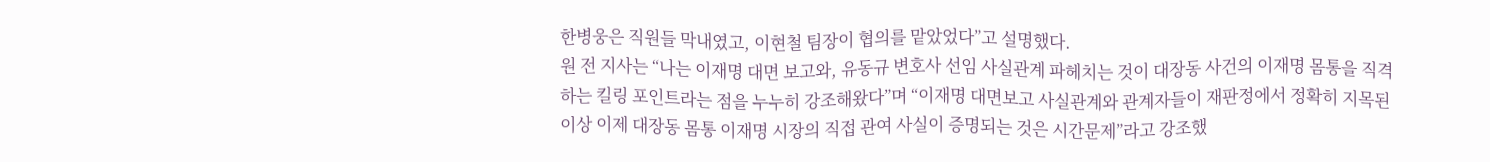한병웅은 직원들 막내였고, 이현철 팀장이 협의를 맡았었다”고 설명했다.
원 전 지사는 “나는 이재명 대면 보고와, 유동규 변호사 선임 사실관계 파헤치는 것이 대장동 사건의 이재명 몸통을 직격하는 킬링 포인트라는 점을 누누히 강조해왔다”며 “이재명 대면보고 사실관계와 관계자들이 재판정에서 정확히 지목된 이상 이제 대장동 몸통 이재명 시장의 직접 관여 사실이 증명되는 것은 시간문제”라고 강조했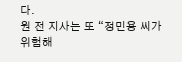다.
원 전 지사는 또 “정민용 씨가 위험해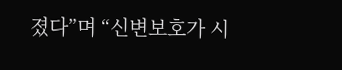졌다”며 “신변보호가 시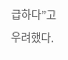급하다”고 우려했다.